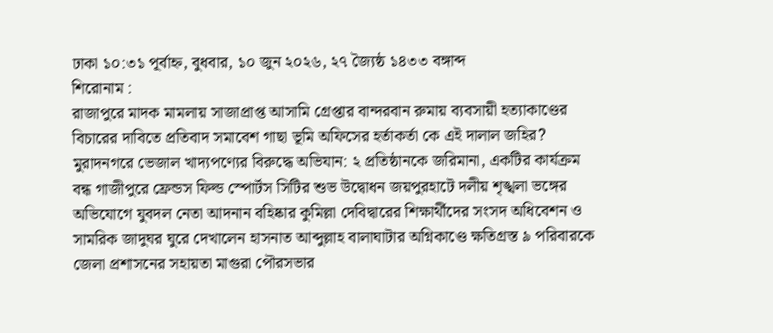ঢাকা ১০:৩১ পূর্বাহ্ন, বুধবার, ১০ জুন ২০২৬, ২৭ জ্যৈষ্ঠ ১৪৩৩ বঙ্গাব্দ
শিরোনাম :
রাজাপুরে মাদক মামলায় সাজাপ্রাপ্ত আসামি গ্রেপ্তার বান্দরবান রুমায় ব্যবসায়ী হত্যাকাণ্ডের বিচারের দাবিতে প্রতিবাদ সমাবেশ গাছা ভূমি অফিসের হর্তাকর্তা কে এই দালাল জহির? মুরাদনগরে ভেজাল খাদ্যপণ্যের বিরুদ্ধে অভিযান: ২ প্রতিষ্ঠানকে জরিমানা, একটির কার্যক্রম বন্ধ গাজীপুরে ফ্রেন্ডস ফিল্ড স্পোর্টস সিটির শুভ উদ্বোধন জয়পুরহাটে দলীয় শৃঙ্খলা ভঙ্গের অভিযোগে যুবদল নেতা আদনান বহিষ্কার কুমিল্লা দেবিদ্বারের শিক্ষার্থীদের সংসদ অধিবেশন ও সামরিক জাদুঘর ঘুরে দেখালেন হাসনাত আব্দুল্লাহ বালাঘাটার অগ্নিকাণ্ডে ক্ষতিগ্রস্ত ৯ পরিবারকে জেলা প্রশাসনের সহায়তা মাগুরা পৌরসভার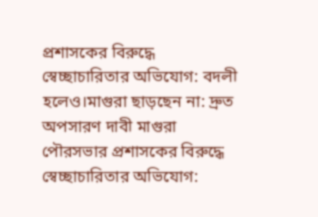প্রশাসকের বিরুদ্ধে স্বেচ্ছাচারিতার অভিযোগ: বদলী হলেও।মাগুরা ছাড়ছেন না: দ্রুত অপসারণ দাবী মাগুরা পৌরসভার প্রশাসকের বিরুদ্ধে স্বেচ্ছাচারিতার অভিযোগ: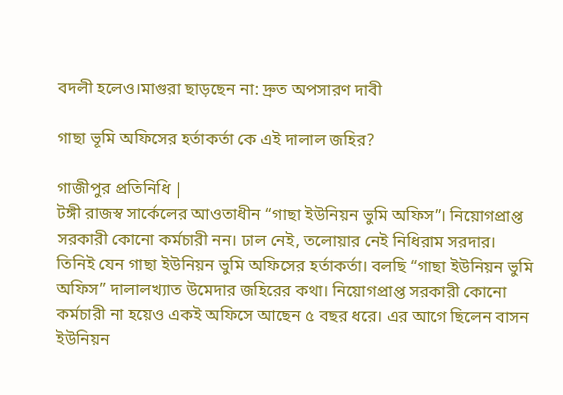বদলী হলেও।মাগুরা ছাড়ছেন না: দ্রুত অপসারণ দাবী

গাছা ভূমি অফিসের হর্তাকর্তা কে এই দালাল জহির?

গাজীপুর প্রতিনিধি |
টঙ্গী রাজস্ব সার্কেলের আওতাধীন “গাছা ইউনিয়ন ভুমি অফিস”। নিয়োগপ্রাপ্ত সরকারী কোনো কর্মচারী নন। ঢাল নেই, তলোয়ার নেই নিধিরাম সরদার। তিনিই যেন গাছা ইউনিয়ন ভুমি অফিসের হর্তাকর্তা। বলছি “গাছা ইউনিয়ন ভুমি অফিস” দালালখ্যাত উমেদার জহিরের কথা। নিয়োগপ্রাপ্ত সরকারী কোনো কর্মচারী না হয়েও একই অফিসে আছেন ৫ বছর ধরে। এর আগে ছিলেন বাসন ইউনিয়ন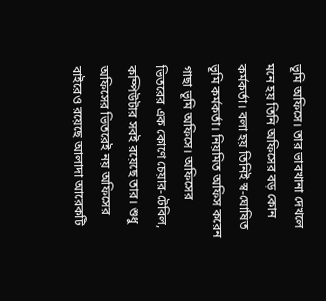ভূমি অফিসে। তার ভাবখানা দেখলে মনে হয় তিনি অফিসের বড় কোন কর্মকর্তা। বলা হয় তিনিই স্ব-ঘোষিত ভূমি কর্মকর্তা। নিয়মিত অফিস করেন গাছা ভূমি অফিসে। অফিসের ভিতরের এক কোণে চেয়ার-টেবিল, কম্পিউটার সবই রয়েছে তার। শুধু অফিসের ভিতরেই নয় অফিসের বাইরেও রয়েছে আলাদা আরেকটি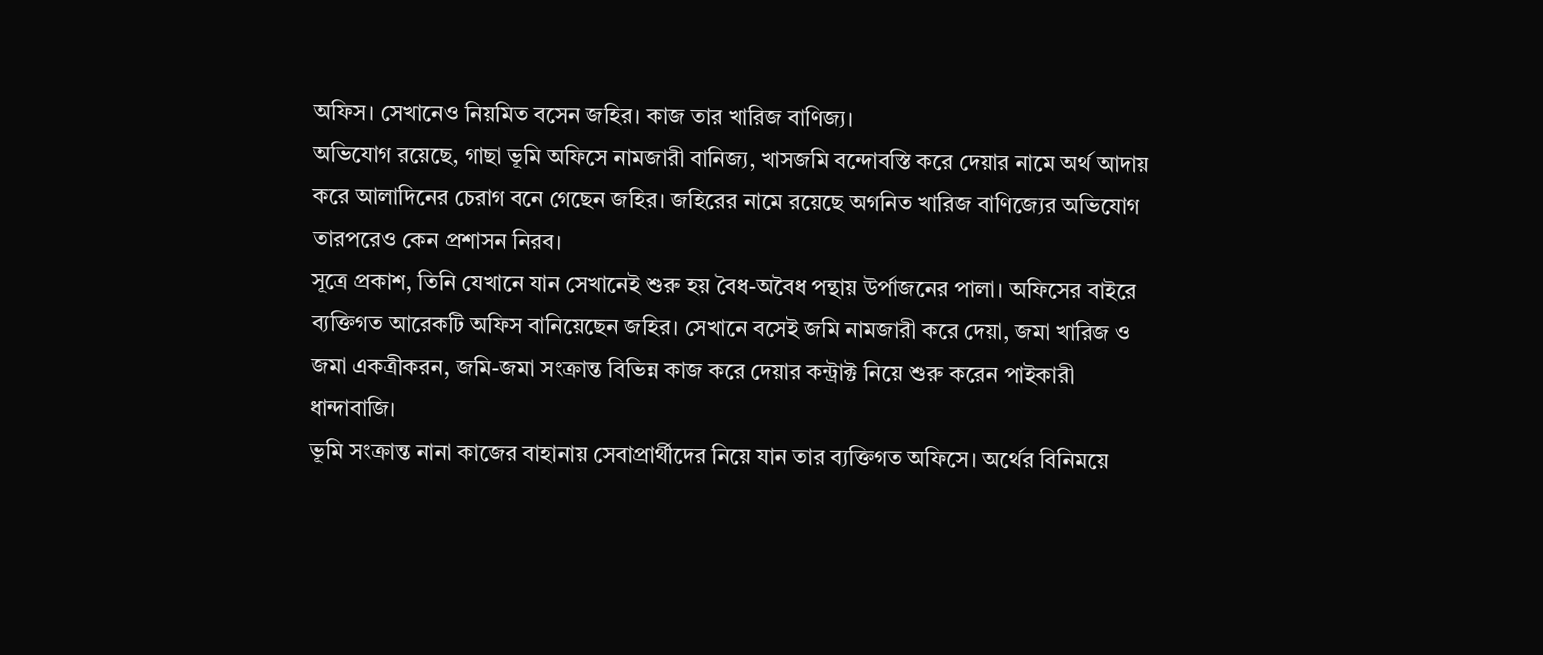অফিস। সেখানেও নিয়মিত বসেন জহির। কাজ তার খারিজ বাণিজ্য।
অভিযোগ রয়েছে, গাছা ভূমি অফিসে নামজারী বানিজ্য, খাসজমি বন্দোবস্তি করে দেয়ার নামে অর্থ আদায় করে আলাদিনের চেরাগ বনে গেছেন জহির। জহিরের নামে রয়েছে অগনিত খারিজ বাণিজ্যের অভিযোগ তারপরেও কেন প্রশাসন নিরব।
সূত্রে প্রকাশ, তিনি যেখানে যান সেখানেই শুরু হয় বৈধ-অবৈধ পন্থায় উর্পাজনের পালা। অফিসের বাইরে ব্যক্তিগত আরেকটি অফিস বানিয়েছেন জহির। সেখানে বসেই জমি নামজারী করে দেয়া, জমা খারিজ ও জমা একত্রীকরন, জমি-জমা সংক্রান্ত বিভিন্ন কাজ করে দেয়ার কন্ট্রাক্ট নিয়ে শুরু করেন পাইকারী ধান্দাবাজি।
ভূমি সংক্রান্ত নানা কাজের বাহানায় সেবাপ্রার্থীদের নিয়ে যান তার ব্যক্তিগত অফিসে। অর্থের বিনিময়ে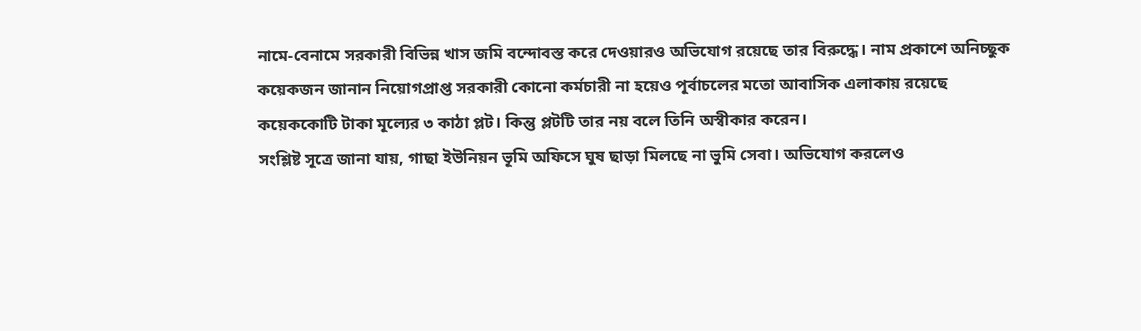নামে-বেনামে সরকারী বিভিন্ন খাস জমি বন্দোবস্ত করে দেওয়ারও অভিযোগ রয়েছে তার বিরুদ্ধে। নাম প্রকাশে অনিচ্ছুক কয়েকজন জানান নিয়োগপ্রাপ্ত সরকারী কোনো কর্মচারী না হয়েও পূর্বাচলের মতো আবাসিক এলাকায় রয়েছে কয়েককোটি টাকা মূল্যের ৩ কাঠা প্লট। কিন্তু প্লটটি তার নয় বলে তিনি অস্বীকার করেন।
সংশ্লিষ্ট সূত্রে জানা যায়, গাছা ইউনিয়ন ভূমি অফিসে ঘুষ ছাড়া মিলছে না ভুমি সেবা। অভিযোগ করলেও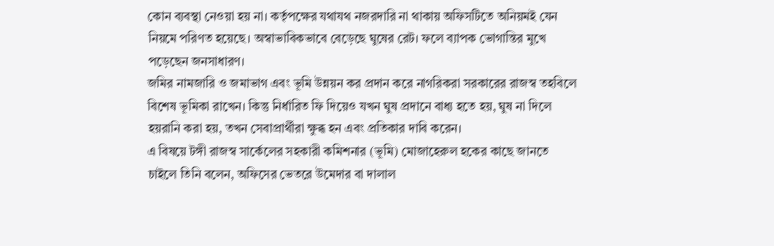কোন ব্যবস্থা নেওয়া হয় না। কর্তৃপক্ষের যথাযথ নজরদারি না থাকায় অফিসটিতে অনিয়মই যেন নিয়মে পরিণত হয়েছে। অস্বাভাবিকভাবে বেড়েছে ঘুষের রেট। ফলে ব্যাপক ভোগান্তির মুখে পড়েছেন জনসাধারণ।
জমির নামজারি ও জমাভাগ এবং ভূমি উন্নয়ন কর প্রদান করে নাগরিকরা সরকারের রাজস্ব তহবিলে বিশেষ ভূমিকা রাখেন। কিন্তু নির্ধারিত ফি দিয়েও যখন ঘুষ প্রদানে বাধ্য হতে হয়, ঘুষ না দিলে হয়রানি করা হয়, তখন সেবাপ্রার্থীরা ক্ষুব্ধ হন এবং প্রতিকার দাবি করেন।
এ বিষয়ে টঙ্গী রাজস্ব সার্কেলের সহকারী কমিশনার (ভূমি) মোজাহেরুল হকের কাছে জানতে চাইলে তিনি বলেন, অফিসের ভেতরে উমেদার বা দালাল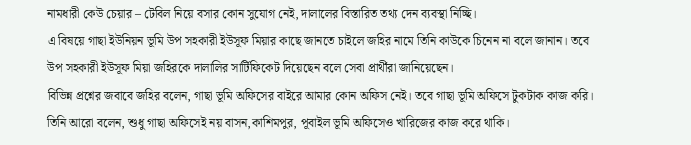নামধারী কেউ চেয়ার – টেবিল নিয়ে বসার কোন সুযোগ নেই, দালালের বিস্তারিত তথ্য দেন ব্যবস্থা নিচ্ছি।
এ বিষয়ে গাছা ইউনিয়ন ভূমি উপ সহকারী ইউসূফ মিয়ার কাছে জানতে চাইলে জহির নামে তিনি কাউকে চিনেন না বলে জানান। তবে উপ সহকারী ইউসূফ মিয়া জহিরকে দালালির সার্টিফিকেট দিয়েছেন বলে সেবা প্রার্থীরা জানিয়েছেন।
বিভিন্ন প্রশ্নের জবাবে জহির বলেন, গাছা ভূমি অফিসের বাইরে আমার কোন অফিস নেই। তবে গাছা ভূমি অফিসে টুকটাক কাজ করি। তিনি আরো বলেন, শুধু গাছা অফিসেই নয় বাসন,কাশিমপুর, পূবাইল ভূমি অফিসেও খারিজের কাজ করে থাকি।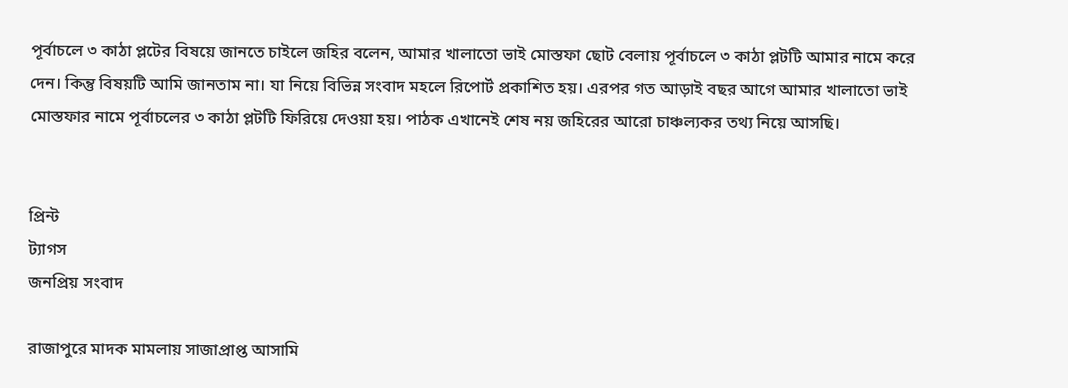পূর্বাচলে ৩ কাঠা প্লটের বিষয়ে জানতে চাইলে জহির বলেন, আমার খালাতো ভাই মোস্তফা ছোট বেলায় পূর্বাচলে ৩ কাঠা প্লটটি আমার নামে করে দেন। কিন্তু বিষয়টি আমি জানতাম না। যা নিয়ে বিভিন্ন সংবাদ মহলে রিপোর্ট প্রকাশিত হয়। এরপর গত আড়াই বছর আগে আমার খালাতো ভাই মোস্তফার নামে পূর্বাচলের ৩ কাঠা প্লটটি ফিরিয়ে দেওয়া হয়। পাঠক এখানেই শেষ নয় জহিরের আরো চাঞ্চল্যকর তথ্য নিয়ে আসছি।


প্রিন্ট
ট্যাগস
জনপ্রিয় সংবাদ

রাজাপুরে মাদক মামলায় সাজাপ্রাপ্ত আসামি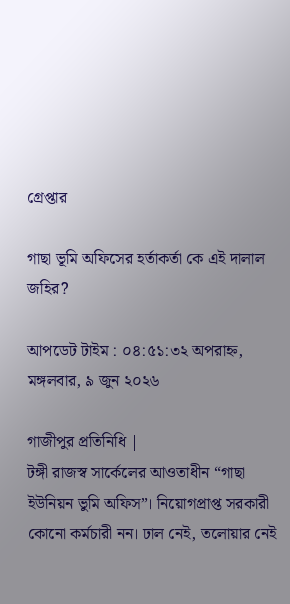গ্রেপ্তার

গাছা ভূমি অফিসের হর্তাকর্তা কে এই দালাল জহির?

আপডেট টাইম : ০৪:৫১:৩২ অপরাহ্ন, মঙ্গলবার, ৯ জুন ২০২৬

গাজীপুর প্রতিনিধি |
টঙ্গী রাজস্ব সার্কেলের আওতাধীন “গাছা ইউনিয়ন ভুমি অফিস”। নিয়োগপ্রাপ্ত সরকারী কোনো কর্মচারী নন। ঢাল নেই, তলোয়ার নেই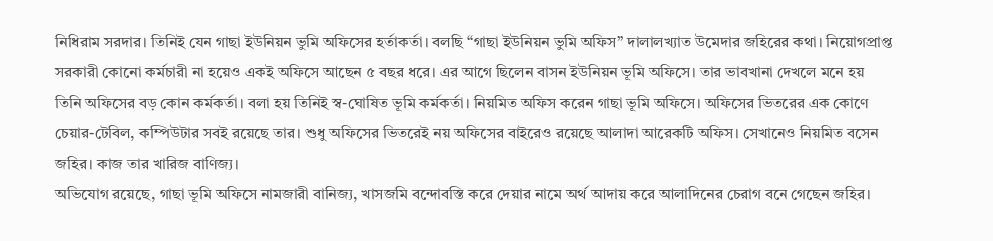নিধিরাম সরদার। তিনিই যেন গাছা ইউনিয়ন ভুমি অফিসের হর্তাকর্তা। বলছি “গাছা ইউনিয়ন ভুমি অফিস” দালালখ্যাত উমেদার জহিরের কথা। নিয়োগপ্রাপ্ত সরকারী কোনো কর্মচারী না হয়েও একই অফিসে আছেন ৫ বছর ধরে। এর আগে ছিলেন বাসন ইউনিয়ন ভূমি অফিসে। তার ভাবখানা দেখলে মনে হয় তিনি অফিসের বড় কোন কর্মকর্তা। বলা হয় তিনিই স্ব-ঘোষিত ভূমি কর্মকর্তা। নিয়মিত অফিস করেন গাছা ভূমি অফিসে। অফিসের ভিতরের এক কোণে চেয়ার-টেবিল, কম্পিউটার সবই রয়েছে তার। শুধু অফিসের ভিতরেই নয় অফিসের বাইরেও রয়েছে আলাদা আরেকটি অফিস। সেখানেও নিয়মিত বসেন জহির। কাজ তার খারিজ বাণিজ্য।
অভিযোগ রয়েছে, গাছা ভূমি অফিসে নামজারী বানিজ্য, খাসজমি বন্দোবস্তি করে দেয়ার নামে অর্থ আদায় করে আলাদিনের চেরাগ বনে গেছেন জহির।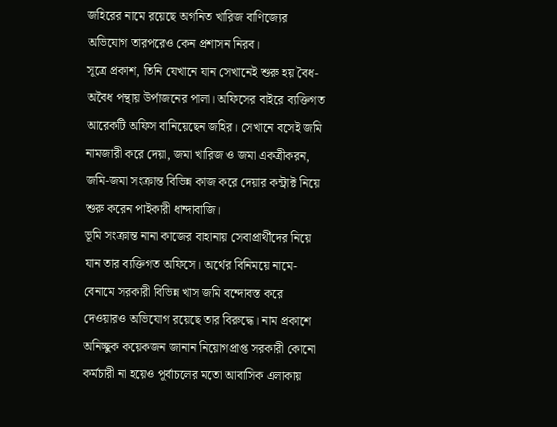জহিরের নামে রয়েছে অগনিত খারিজ বাণিজ্যের অভিযোগ তারপরেও কেন প্রশাসন নিরব।
সূত্রে প্রকাশ, তিনি যেখানে যান সেখানেই শুরু হয় বৈধ-অবৈধ পন্থায় উর্পাজনের পালা। অফিসের বাইরে ব্যক্তিগত আরেকটি অফিস বানিয়েছেন জহির। সেখানে বসেই জমি নামজারী করে দেয়া, জমা খারিজ ও জমা একত্রীকরন, জমি-জমা সংক্রান্ত বিভিন্ন কাজ করে দেয়ার কন্ট্রাক্ট নিয়ে শুরু করেন পাইকারী ধান্দাবাজি।
ভূমি সংক্রান্ত নানা কাজের বাহানায় সেবাপ্রার্থীদের নিয়ে যান তার ব্যক্তিগত অফিসে। অর্থের বিনিময়ে নামে-বেনামে সরকারী বিভিন্ন খাস জমি বন্দোবস্ত করে দেওয়ারও অভিযোগ রয়েছে তার বিরুদ্ধে। নাম প্রকাশে অনিচ্ছুক কয়েকজন জানান নিয়োগপ্রাপ্ত সরকারী কোনো কর্মচারী না হয়েও পূর্বাচলের মতো আবাসিক এলাকায়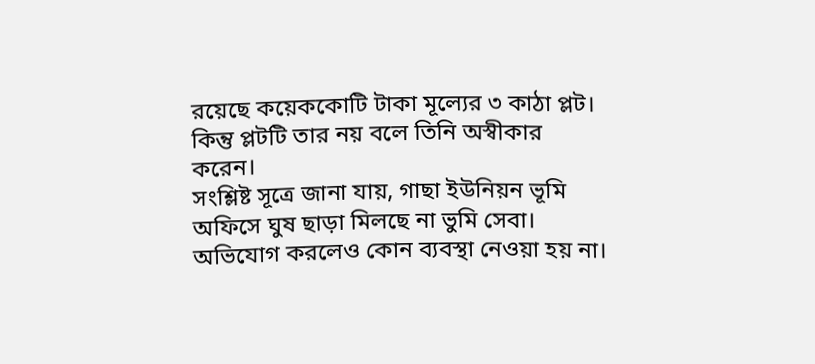রয়েছে কয়েককোটি টাকা মূল্যের ৩ কাঠা প্লট। কিন্তু প্লটটি তার নয় বলে তিনি অস্বীকার করেন।
সংশ্লিষ্ট সূত্রে জানা যায়, গাছা ইউনিয়ন ভূমি অফিসে ঘুষ ছাড়া মিলছে না ভুমি সেবা। অভিযোগ করলেও কোন ব্যবস্থা নেওয়া হয় না।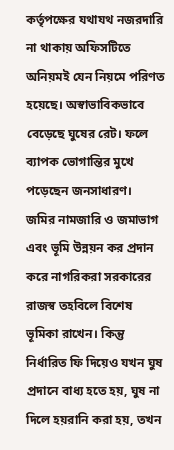কর্তৃপক্ষের যথাযথ নজরদারি না থাকায় অফিসটিতে অনিয়মই যেন নিয়মে পরিণত হয়েছে। অস্বাভাবিকভাবে বেড়েছে ঘুষের রেট। ফলে ব্যাপক ভোগান্তির মুখে পড়েছেন জনসাধারণ।
জমির নামজারি ও জমাভাগ এবং ভূমি উন্নয়ন কর প্রদান করে নাগরিকরা সরকারের রাজস্ব তহবিলে বিশেষ ভূমিকা রাখেন। কিন্তু নির্ধারিত ফি দিয়েও যখন ঘুষ প্রদানে বাধ্য হতে হয়, ঘুষ না দিলে হয়রানি করা হয়, তখন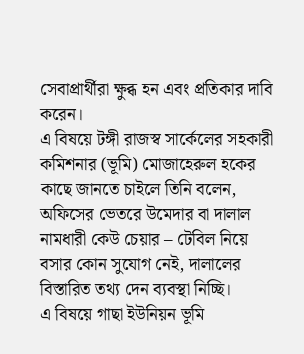সেবাপ্রার্থীরা ক্ষুব্ধ হন এবং প্রতিকার দাবি করেন।
এ বিষয়ে টঙ্গী রাজস্ব সার্কেলের সহকারী কমিশনার (ভূমি) মোজাহেরুল হকের কাছে জানতে চাইলে তিনি বলেন, অফিসের ভেতরে উমেদার বা দালাল নামধারী কেউ চেয়ার – টেবিল নিয়ে বসার কোন সুযোগ নেই, দালালের বিস্তারিত তথ্য দেন ব্যবস্থা নিচ্ছি।
এ বিষয়ে গাছা ইউনিয়ন ভূমি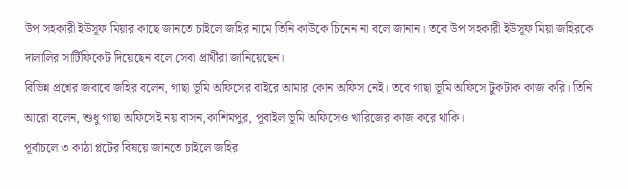উপ সহকারী ইউসূফ মিয়ার কাছে জানতে চাইলে জহির নামে তিনি কাউকে চিনেন না বলে জানান। তবে উপ সহকারী ইউসূফ মিয়া জহিরকে দালালির সার্টিফিকেট দিয়েছেন বলে সেবা প্রার্থীরা জানিয়েছেন।
বিভিন্ন প্রশ্নের জবাবে জহির বলেন, গাছা ভূমি অফিসের বাইরে আমার কোন অফিস নেই। তবে গাছা ভূমি অফিসে টুকটাক কাজ করি। তিনি আরো বলেন, শুধু গাছা অফিসেই নয় বাসন,কাশিমপুর, পূবাইল ভূমি অফিসেও খারিজের কাজ করে থাকি।
পূর্বাচলে ৩ কাঠা প্লটের বিষয়ে জানতে চাইলে জহির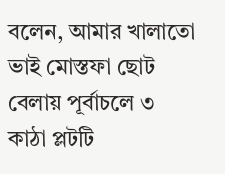বলেন, আমার খালাতো ভাই মোস্তফা ছোট বেলায় পূর্বাচলে ৩ কাঠা প্লটটি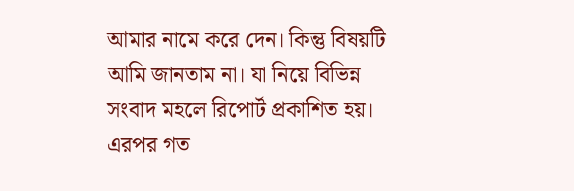আমার নামে করে দেন। কিন্তু বিষয়টি আমি জানতাম না। যা নিয়ে বিভিন্ন সংবাদ মহলে রিপোর্ট প্রকাশিত হয়। এরপর গত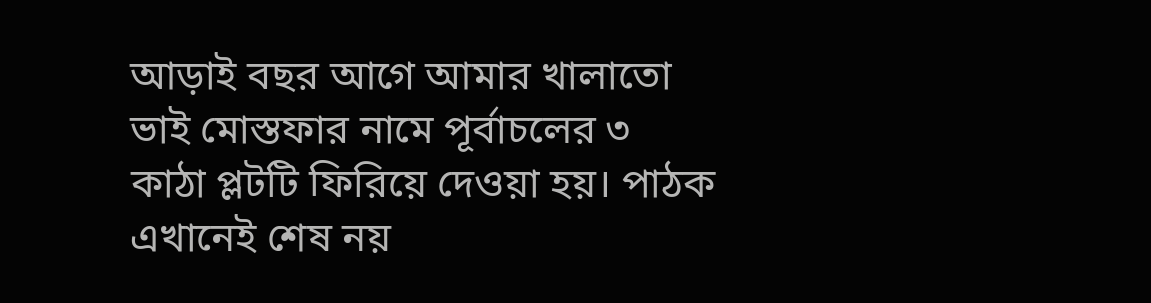আড়াই বছর আগে আমার খালাতো ভাই মোস্তফার নামে পূর্বাচলের ৩ কাঠা প্লটটি ফিরিয়ে দেওয়া হয়। পাঠক এখানেই শেষ নয়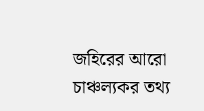জহিরের আরো চাঞ্চল্যকর তথ্য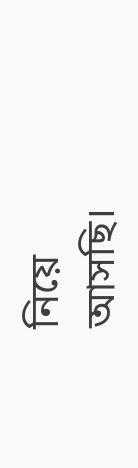নিয়ে আসছি।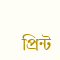প্রিন্ট